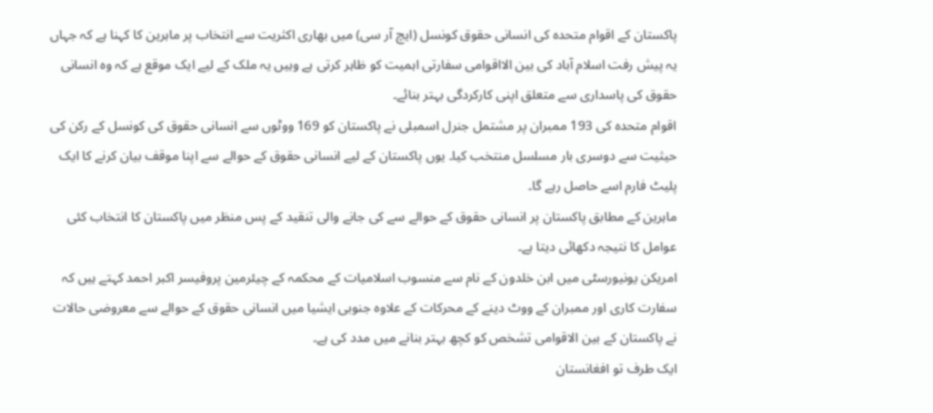پاکستان کے اقوام متحدہ کی انسانی حقوق کونسل (ایچ آر سی) میں بھاری اکثریت سے انتخاب پر ماہرین کا کہنا ہے کہ جہاں یہ پیش رفت اسلام آباد کی بین الااقوامی سفارتی اہمیت کو ظاہر کرتی ہے وہیں یہ ملک کے لیے ایک موقع ہے کہ وہ انسانی حقوق کی پاسداری سے متعلق اپنی کارکردگی بہتر بنائے۔
اقوام متحدہ کی 193 ممبران پر مشتمل جنرل اسمبلی نے پاکستان کو 169 ووٹوں سے انسانی حقوق کی کونسل کے رکن کی حیثیت سے دوسری بار مسلسل منتخب کیا۔ یوں پاکستان کے لیے انسانی حقوق کے حوالے سے اپنا موقف بیان کرنے کا ایک پلیٹ فارم اسے حاصل رہے گا۔
ماہرین کے مطابق پاکستان پر انسانی حقوق کے حوالے سے کی جانے والی تنقید کے پس منظر میں پاکستان کا انتخاب کئی عوامل کا نتیجہ دکھائی دیتا ہے۔
امریکن یونیورسٹی میں ابن خلدون کے نام سے منسوب اسلامیات کے محکمہ کے چیئرمین پروفیسر اکبر احمد کہتے ہیں کہ سفارت کاری اور ممبران کے ووٹ دینے کے محرکات کے علاوہ جنوبی ایشیا میں انسانی حقوق کے حوالے سے معروضی حالات نے پاکستان کے بین الاقوامی تشخص کو کچھ بہتر بنانے میں مدد کی ہے۔
ایک طرف تو افغانستان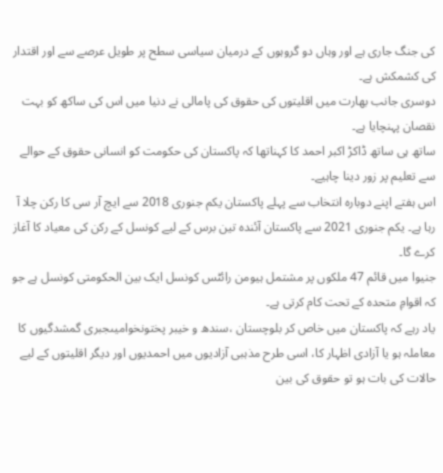کی جنگ جاری ہے اور وہاں دو گروہوں کے درمیان سیاسی سطح پر طویل عرصے سے اور اقتدار کی کشمکش ہے۔
دوسری جانب بھارت میں اقلیتوں کی حقوق کی پامالی نے دنیا میں اس کی ساکھ کو بہت نقصان پہنچایا ہے۔
ساتھ ہی ساتھ ڈاکڑ اکبر احمد کا کہناتھا کہ پاکستان کی حکومت کو انسانی حقوق کے حوالے سے تعلیم پر زور دینا چاہیے۔
اس ہفتے اپنے دوبارہ انتخاب سے پہلے پاکستان یکم جنوری 2018 سے ایچ آر سی کا رکن چلا آ رہا ہے۔ یکم جنوری 2021 سے پاکستان آئندہ تین برس کے لیے کونسل کے رکن کی معیاد کا آغاز کرے گا۔
جنیوا میں قائم 47 ملکوں پر مشتمل ہیومن رائٹس کونسل ایک بین الحکومتی کونسل ہے جو کہ اقوامِ متحدہ کے تحت کام کرتی ہے۔
یاد رہے کہ پاکستان میں خاص کر بلوچستان ،سندھ و خیبر پختونخوامیںجبری گمشدگیوں کا معاملہ ہو یا آزادی اظہار کا، اسی طرح مذہبی آزادیوں میں احمدیوں اور دیگر اقلیتوں کے لیے حالات کی بات ہو تو حقوق کی بین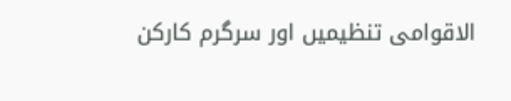الاقوامی تنظیمیں اور سرگرم کارکن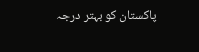پاکستان کو بہتر درجہ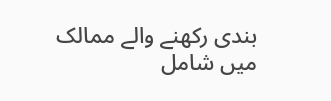بندی رکھنے والے ممالک میں شامل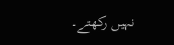نہیں رکھتے۔